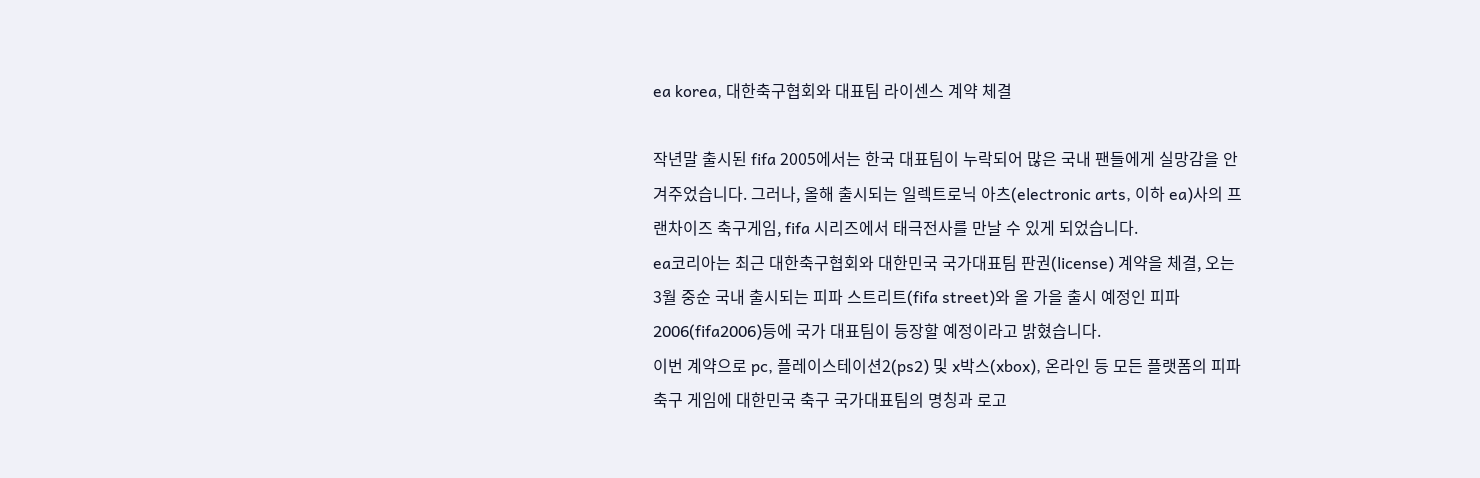ea korea, 대한축구협회와 대표팀 라이센스 계약 체결

작년말 출시된 fifa 2005에서는 한국 대표팀이 누락되어 많은 국내 팬들에게 실망감을 안겨주었습니다. 그러나, 올해 출시되는 일렉트로닉 아츠(electronic arts, 이하 ea)사의 프랜차이즈 축구게임, fifa 시리즈에서 태극전사를 만날 수 있게 되었습니다.
ea코리아는 최근 대한축구협회와 대한민국 국가대표팀 판권(license) 계약을 체결, 오는 3월 중순 국내 출시되는 피파 스트리트(fifa street)와 올 가을 출시 예정인 피파2006(fifa2006)등에 국가 대표팀이 등장할 예정이라고 밝혔습니다.
이번 계약으로 pc, 플레이스테이션2(ps2) 및 x박스(xbox), 온라인 등 모든 플랫폼의 피파 축구 게임에 대한민국 축구 국가대표팀의 명칭과 로고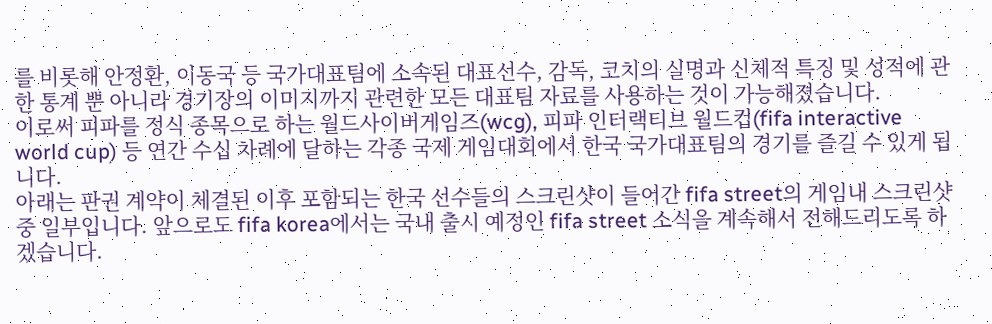를 비롯해 안정환, 이동국 등 국가대표팀에 소속된 대표선수, 감독, 코치의 실명과 신체적 특징 및 성적에 관한 통계 뿐 아니라 경기장의 이미지까지 관련한 모든 대표팀 자료를 사용하는 것이 가능해졌습니다.
이로써 피파를 정식 종목으로 하는 월드사이버게임즈(wcg), 피파 인터랙티브 월드컵(fifa interactive world cup) 등 연간 수십 차례에 달하는 각종 국제 게임대회에서 한국 국가대표팀의 경기를 즐길 수 있게 됩니다.
아래는 판권 계약이 체결된 이후 포함되는 한국 선수들의 스크린샷이 들어간 fifa street의 게임내 스크린샷 중 일부입니다. 앞으로도 fifa korea에서는 국내 출시 예정인 fifa street 소식을 계속해서 전해드리도록 하겠습니다.